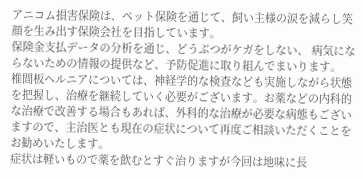アニコム損害保険は、ペット保険を通じて、飼い主様の涙を減らし笑顔を生み出す保険会社を目指しています。
保険金支払データの分析を通じ、どうぶつがケガをしない、 病気にならないための情報の提供など、予防促進に取り組んでまいります。
椎間板ヘルニアについては、神経学的な検査なども実施しながら状態を把握し、治療を継続していく必要がございます。お薬などの内科的な治療で改善する場合もあれば、外科的な治療が必要な病態もございますので、主治医とも現在の症状について再度ご相談いただくことをお勧めいたします。
症状は軽いもので薬を飲むとすぐ治りますが今回は地味に長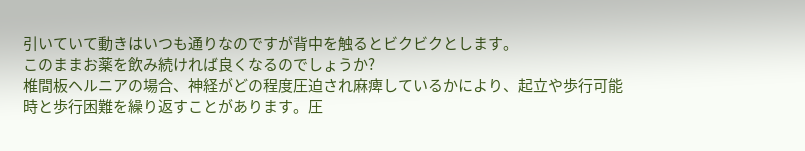引いていて動きはいつも通りなのですが背中を触るとビクビクとします。
このままお薬を飲み続ければ良くなるのでしょうか?
椎間板ヘルニアの場合、神経がどの程度圧迫され麻痺しているかにより、起立や歩行可能時と歩行困難を繰り返すことがあります。圧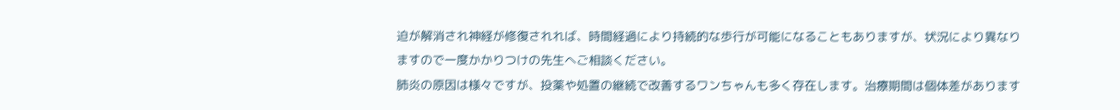迫が解消され神経が修復されれば、時間経過により持続的な歩行が可能になることもありますが、状況により異なりますので一度かかりつけの先生へご相談ください。
肺炎の原因は様々ですが、投薬や処置の継続で改善するワンちゃんも多く存在します。治療期間は個体差があります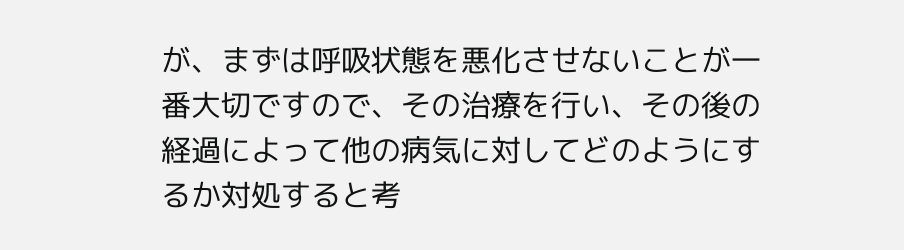が、まずは呼吸状態を悪化させないことが一番大切ですので、その治療を行い、その後の経過によって他の病気に対してどのようにするか対処すると考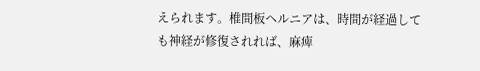えられます。椎間板ヘルニアは、時間が経過しても神経が修復されれば、麻痺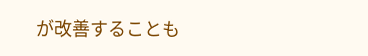が改善することも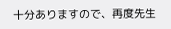十分ありますので、再度先生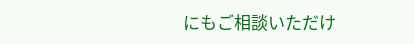にもご相談いただけ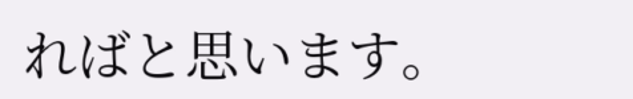ればと思います。